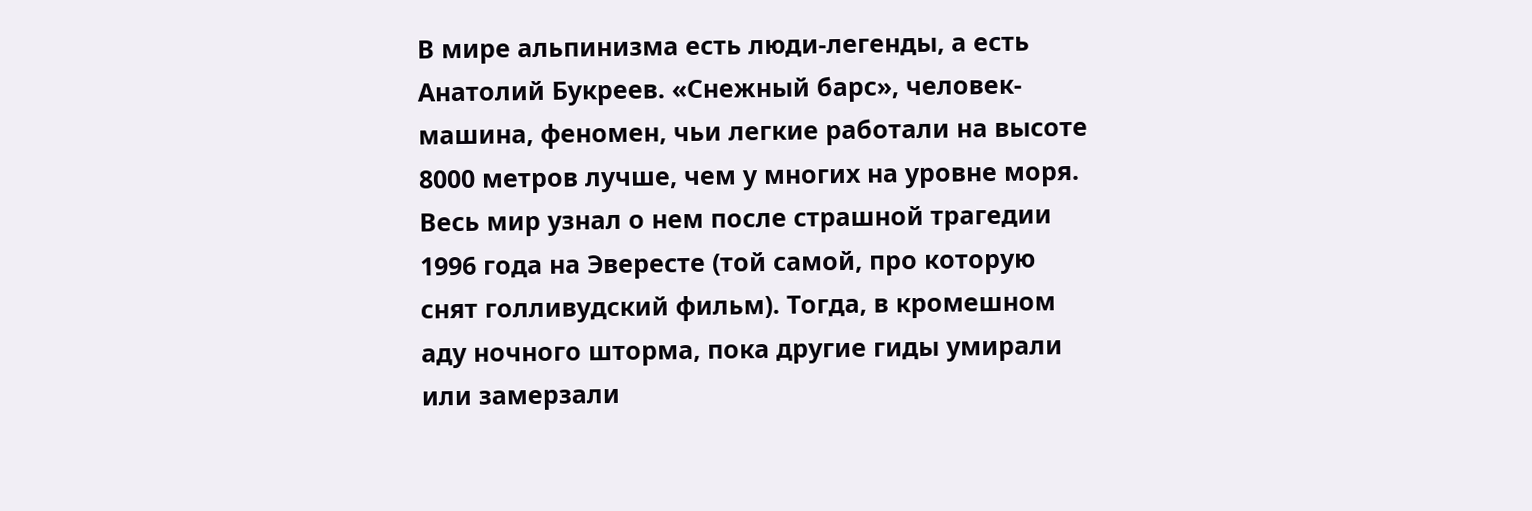В мире альпинизма есть люди-легенды, а есть Анатолий Букреев. «Снежный барс», человек-машина, феномен, чьи легкие работали на высоте 8000 метров лучше, чем у многих на уровне моря.
Весь мир узнал о нем после страшной трагедии 1996 года на Эвересте (той самой, про которую снят голливудский фильм). Тогда, в кромешном аду ночного шторма, пока другие гиды умирали или замерзали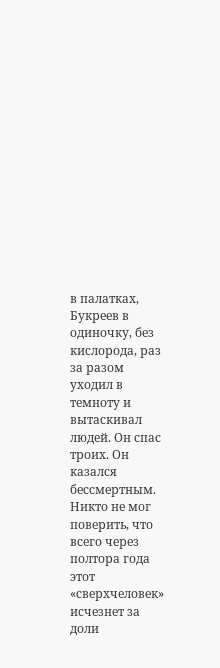в палатках, Букреев в одиночку, без кислорода, раз за разом уходил в темноту и вытаскивал людей. Он спас троих. Он казался бессмертным.
Никто не мог поверить, что всего через полтора года этот «сверхчеловек» исчезнет за доли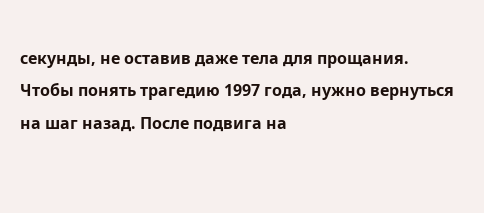секунды, не оставив даже тела для прощания.
Чтобы понять трагедию 1997 года, нужно вернуться на шаг назад. После подвига на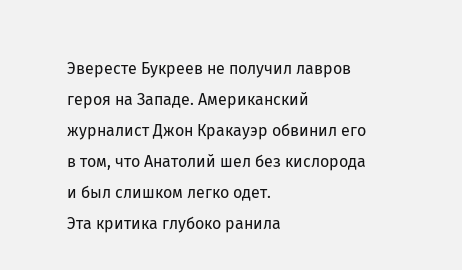Эвересте Букреев не получил лавров героя на Западе. Американский журналист Джон Кракауэр обвинил его в том, что Анатолий шел без кислорода и был слишком легко одет.
Эта критика глубоко ранила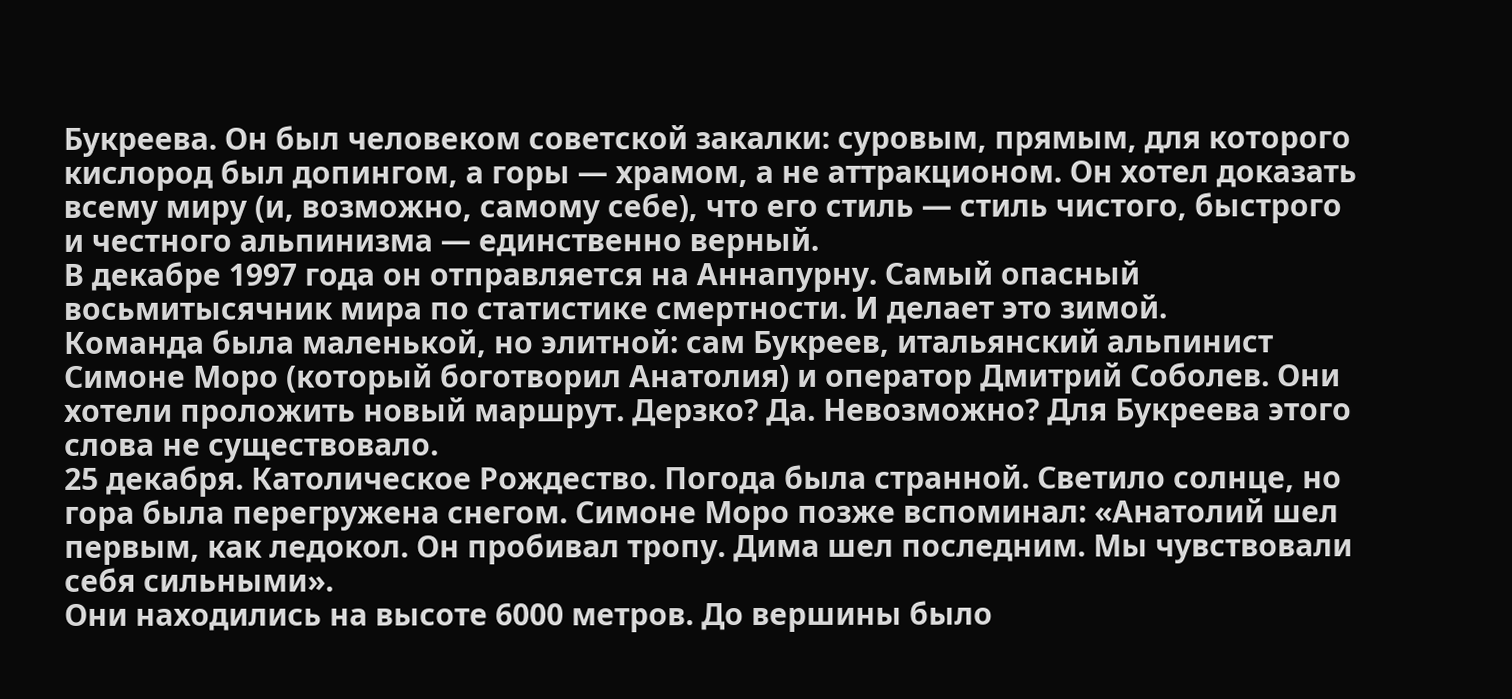Букреева. Он был человеком советской закалки: суровым, прямым, для которого кислород был допингом, а горы — храмом, а не аттракционом. Он хотел доказать всему миру (и, возможно, самому себе), что его стиль — стиль чистого, быстрого и честного альпинизма — единственно верный.
В декабре 1997 года он отправляется на Аннапурну. Самый опасный восьмитысячник мира по статистике смертности. И делает это зимой.
Команда была маленькой, но элитной: сам Букреев, итальянский альпинист Симоне Моро (который боготворил Анатолия) и оператор Дмитрий Соболев. Они хотели проложить новый маршрут. Дерзко? Да. Невозможно? Для Букреева этого слова не существовало.
25 декабря. Католическое Рождество. Погода была странной. Светило солнце, но гора была перегружена снегом. Симоне Моро позже вспоминал: «Анатолий шел первым, как ледокол. Он пробивал тропу. Дима шел последним. Мы чувствовали себя сильными».
Они находились на высоте 6000 метров. До вершины было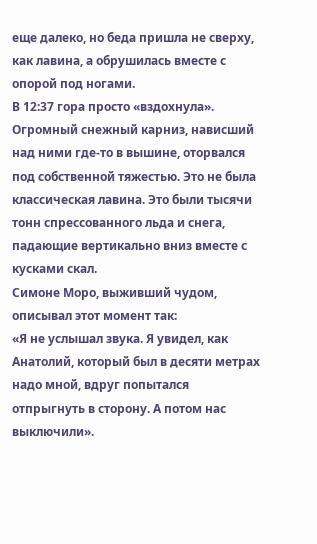еще далеко, но беда пришла не сверху, как лавина, а обрушилась вместе с опорой под ногами.
В 12:37 гора просто «вздохнула». Огромный снежный карниз, нависший над ними где-то в вышине, оторвался под собственной тяжестью. Это не была классическая лавина. Это были тысячи тонн спрессованного льда и снега, падающие вертикально вниз вместе с кусками скал.
Симоне Моро, выживший чудом, описывал этот момент так:
«Я не услышал звука. Я увидел, как Анатолий, который был в десяти метрах надо мной, вдруг попытался отпрыгнуть в сторону. А потом нас выключили».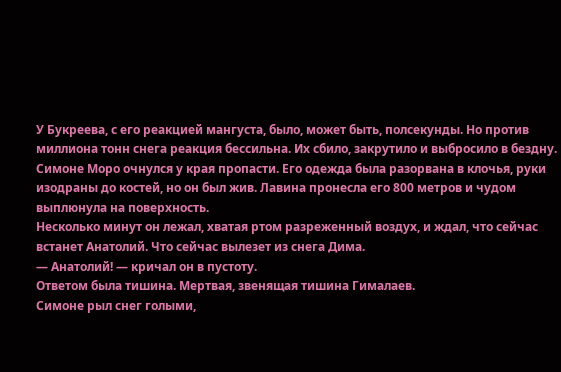У Букреева, с его реакцией мангуста, было, может быть, полсекунды. Но против миллиона тонн снега реакция бессильна. Их сбило, закрутило и выбросило в бездну.
Симоне Моро очнулся у края пропасти. Его одежда была разорвана в клочья, руки изодраны до костей, но он был жив. Лавина пронесла его 800 метров и чудом выплюнула на поверхность.
Несколько минут он лежал, хватая ртом разреженный воздух, и ждал, что сейчас встанет Анатолий. Что сейчас вылезет из снега Дима.
— Анатолий! — кричал он в пустоту.
Ответом была тишина. Мертвая, звенящая тишина Гималаев.
Симоне рыл снег голыми,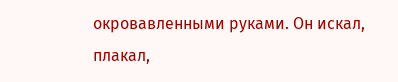окровавленными руками. Он искал, плакал,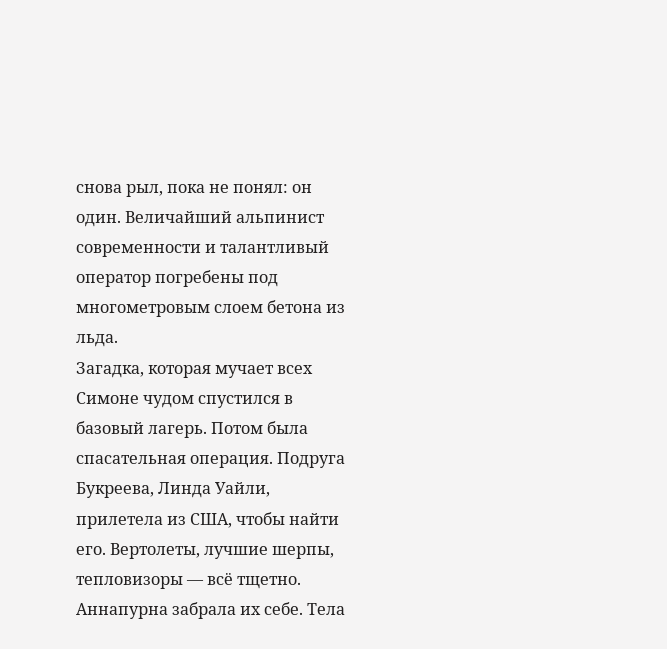снова рыл, пока не понял: он один. Величайший альпинист современности и талантливый оператор погребены под многометровым слоем бетона из льда.
Загадка, которая мучает всех
Симоне чудом спустился в базовый лагерь. Потом была спасательная операция. Подруга Букреева, Линда Уайли, прилетела из США, чтобы найти его. Вертолеты, лучшие шерпы, тепловизоры — всё тщетно. Аннапурна забрала их себе. Тела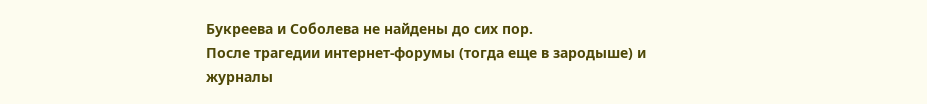Букреева и Соболева не найдены до сих пор.
После трагедии интернет-форумы (тогда еще в зародыше) и журналы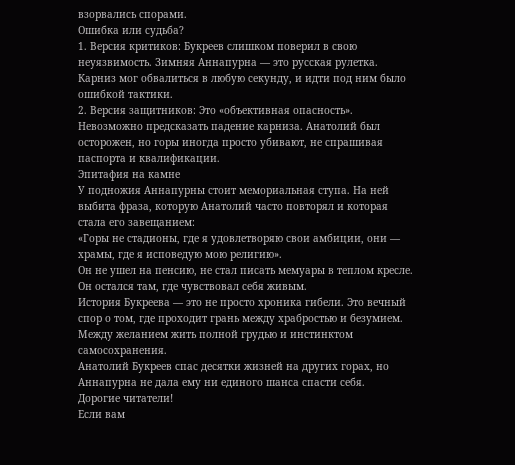взорвались спорами.
Ошибка или судьба?
1. Версия критиков: Букреев слишком поверил в свою неуязвимость. Зимняя Аннапурна — это русская рулетка. Карниз мог обвалиться в любую секунду, и идти под ним было ошибкой тактики.
2. Версия защитников: Это «объективная опасность». Невозможно предсказать падение карниза. Анатолий был осторожен, но горы иногда просто убивают, не спрашивая паспорта и квалификации.
Эпитафия на камне
У подножия Аннапурны стоит мемориальная ступа. На ней выбита фраза, которую Анатолий часто повторял и которая стала его завещанием:
«Горы не стадионы, где я удовлетворяю свои амбиции, они — храмы, где я исповедую мою религию».
Он не ушел на пенсию, не стал писать мемуары в теплом кресле. Он остался там, где чувствовал себя живым.
История Букреева — это не просто хроника гибели. Это вечный спор о том, где проходит грань между храбростью и безумием. Между желанием жить полной грудью и инстинктом самосохранения.
Анатолий Букреев спас десятки жизней на других горах, но Аннапурна не дала ему ни единого шанса спасти себя.
Дорогие читатели!
Если вам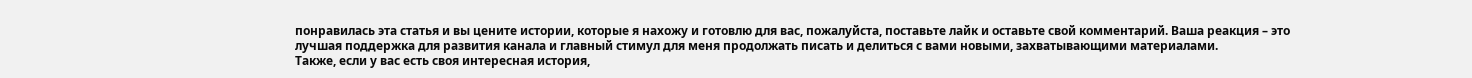понравилась эта статья и вы цените истории, которые я нахожу и готовлю для вас, пожалуйста, поставьте лайк и оставьте свой комментарий. Ваша реакция – это лучшая поддержка для развития канала и главный стимул для меня продолжать писать и делиться с вами новыми, захватывающими материалами.
Также, если у вас есть своя интересная история,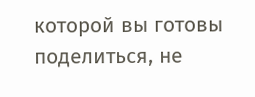которой вы готовы поделиться, не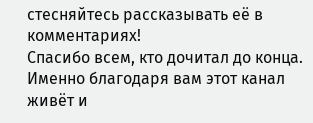стесняйтесь рассказывать её в комментариях!
Спасибо всем, кто дочитал до конца. Именно благодаря вам этот канал живёт и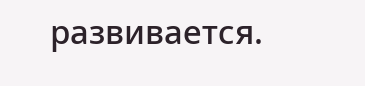развивается.